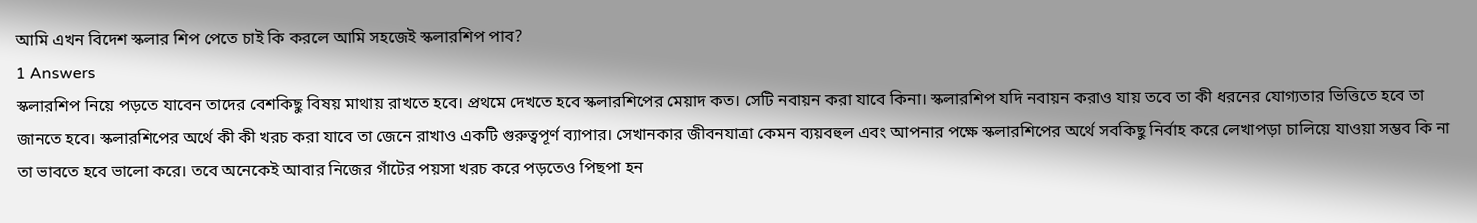আমি এখন বিদেশ স্কলার শিপ পেতে চাই কি করলে আমি সহজেই স্কলারশিপ পাব?
1 Answers
স্কলারশিপ নিয়ে পড়তে যাবেন তাদের বেশকিছু বিষয় মাথায় রাখতে হবে। প্রথমে দেখতে হবে স্কলারশিপের মেয়াদ কত। সেটি নবায়ন করা যাবে কিনা। স্কলারশিপ যদি নবায়ন করাও যায় তবে তা কী ধরনের যোগ্যতার ভিত্তিতে হবে তা জানতে হবে। স্কলারশিপের অর্থে কী কী খরচ করা যাবে তা জেনে রাখাও একটি গুরুত্বপূর্ণ ব্যাপার। সেখানকার জীবনযাত্রা কেমন ব্যয়বহুল এবং আপনার পক্ষে স্কলারশিপের অর্থে সবকিছু নির্বাহ করে লেখাপড়া চালিয়ে যাওয়া সম্ভব কি না তা ভাবতে হবে ভালো করে। তবে অনেকেই আবার নিজের গাঁটের পয়সা খরচ করে পড়তেও পিছপা হন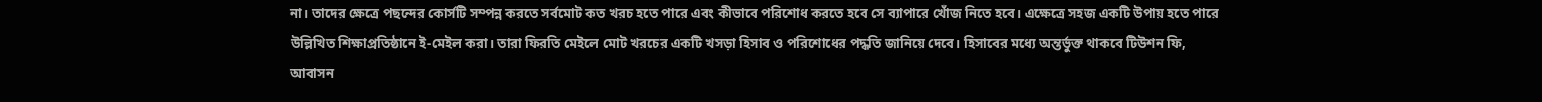না। তাদের ক্ষেত্রে পছন্দের কোর্সটি সম্পন্ন করতে সর্বমোট কত খরচ হতে পারে এবং কীভাবে পরিশোধ করতে হবে সে ব্যাপারে খোঁজ নিতে হবে। এক্ষেত্রে সহজ একটি উপায় হতে পারে উল্লিখিত শিক্ষাপ্রতিষ্ঠানে ই-মেইল করা। তারা ফিরতি মেইলে মোট খরচের একটি খসড়া হিসাব ও পরিশোধের পদ্ধতি জানিয়ে দেবে। হিসাবের মধ্যে অন্তর্ভুক্ত থাকবে টিউশন ফি, আবাসন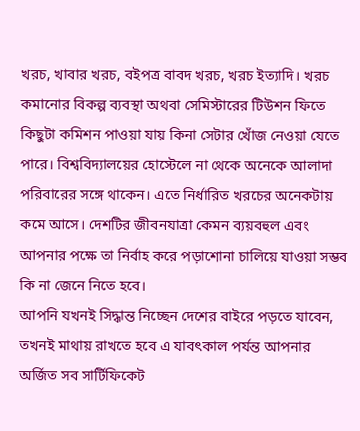খরচ, খাবার খরচ, বইপত্র বাবদ খরচ, খরচ ইত্যাদি। খরচ কমানোর বিকল্প ব্যবস্থা অথবা সেমিস্টারের টিউশন ফিতে কিছুটা কমিশন পাওয়া যায় কিনা সেটার খোঁজ নেওয়া যেতে পারে। বিশ্ববিদ্যালয়ের হোস্টেলে না থেকে অনেকে আলাদা পরিবারের সঙ্গে থাকেন। এতে নির্ধারিত খরচের অনেকটায় কমে আসে। দেশটির জীবনযাত্রা কেমন ব্যয়বহুল এবং আপনার পক্ষে তা নির্বাহ করে পড়াশোনা চালিয়ে যাওয়া সম্ভব কি না জেনে নিতে হবে।
আপনি যখনই সিদ্ধান্ত নিচ্ছেন দেশের বাইরে পড়তে যাবেন, তখনই মাথায় রাখতে হবে এ যাবৎকাল পর্যন্ত আপনার অর্জিত সব সার্টিফিকেট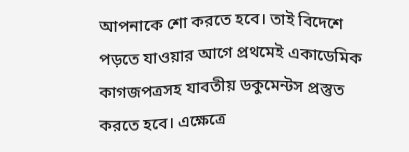আপনাকে শো করতে হবে। তাই বিদেশে পড়তে যাওয়ার আগে প্রথমেই একাডেমিক কাগজপত্রসহ যাবতীয় ডকুমেন্টস প্রস্তুত করতে হবে। এক্ষেত্রে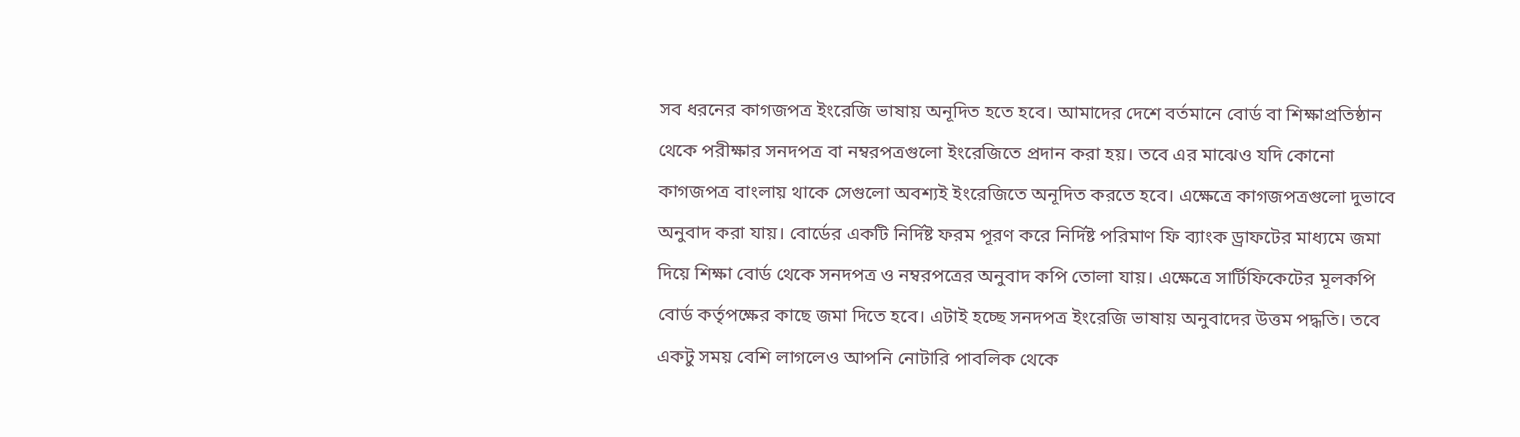সব ধরনের কাগজপত্র ইংরেজি ভাষায় অনূদিত হতে হবে। আমাদের দেশে বর্তমানে বোর্ড বা শিক্ষাপ্রতিষ্ঠান থেকে পরীক্ষার সনদপত্র বা নম্বরপত্রগুলো ইংরেজিতে প্রদান করা হয়। তবে এর মাঝেও যদি কোনো কাগজপত্র বাংলায় থাকে সেগুলো অবশ্যই ইংরেজিতে অনূদিত করতে হবে। এক্ষেত্রে কাগজপত্রগুলো দুভাবে অনুবাদ করা যায়। বোর্ডের একটি নির্দিষ্ট ফরম পূরণ করে নির্দিষ্ট পরিমাণ ফি ব্যাংক ড্রাফটের মাধ্যমে জমা দিয়ে শিক্ষা বোর্ড থেকে সনদপত্র ও নম্বরপত্রের অনুবাদ কপি তোলা যায়। এক্ষেত্রে সার্টিফিকেটের মূলকপি বোর্ড কর্তৃপক্ষের কাছে জমা দিতে হবে। এটাই হচ্ছে সনদপত্র ইংরেজি ভাষায় অনুবাদের উত্তম পদ্ধতি। তবে একটু সময় বেশি লাগলেও আপনি নোটারি পাবলিক থেকে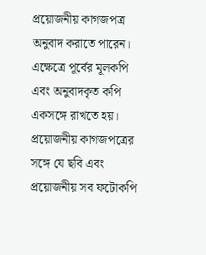প্রয়োজনীয় কাগজপত্র অনুবাদ করাতে পারেন। এক্ষেত্রে পূর্বের মূলকপি এবং অনুবাদকৃত কপি একসঙ্গে রাখতে হয়। প্রয়োজনীয় কাগজপত্রের সঙ্গে যে ছবি এবং প্রয়োজনীয় সব ফটোকপি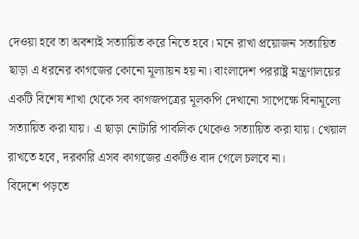দেওয়া হবে তা অবশ্যই সত্যায়িত করে নিতে হবে। মনে রাখা প্রয়োজন সত্যায়িত ছাড়া এ ধরনের কাগজের কোনো মূল্যায়ন হয় না। বাংলাদেশ পররাষ্ট্র মন্ত্রণালয়ের একটি বিশেষ শাখা থেকে সব কাগজপত্রের মূলকপি দেখানো সাপেক্ষে বিনামূল্যে সত্যায়িত করা যায়। এ ছাড়া নোটারি পাবলিক থেকেও সত্যায়িত করা যায়। খেয়াল রাখতে হবে, দরকারি এসব কাগজের একটিও বাদ গেলে চলবে না।
বিদেশে পড়তে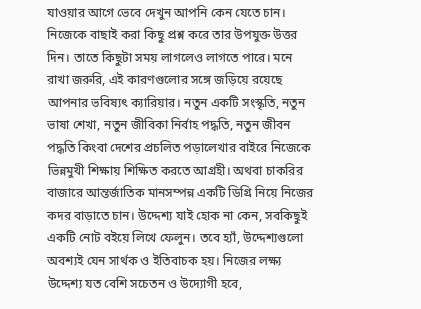যাওয়ার আগে ভেবে দেখুন আপনি কেন যেতে চান। নিজেকে বাছাই করা কিছু প্রশ্ন করে তার উপযুক্ত উত্তর দিন। তাতে কিছুটা সময় লাগলেও লাগতে পারে। মনে রাখা জরুরি, এই কারণগুলোর সঙ্গে জড়িয়ে রয়েছে আপনার ভবিষ্যৎ ক্যারিয়ার। নতুন একটি সংস্কৃতি, নতুন ভাষা শেখা, নতুন জীবিকা নির্বাহ পদ্ধতি, নতুন জীবন পদ্ধতি কিংবা দেশের প্রচলিত পড়ালেখার বাইরে নিজেকে ভিন্নমুখী শিক্ষায় শিক্ষিত করতে আগ্রহী। অথবা চাকরির বাজারে আন্তর্জাতিক মানসম্পন্ন একটি ডিগ্রি নিয়ে নিজের কদর বাড়াতে চান। উদ্দেশ্য যাই হোক না কেন, সবকিছুই একটি নোট বইয়ে লিখে ফেলুন। তবে হ্যাঁ, উদ্দেশ্যগুলো অবশ্যই যেন সার্থক ও ইতিবাচক হয়। নিজের লক্ষ্য উদ্দেশ্য যত বেশি সচেতন ও উদ্যোগী হবে,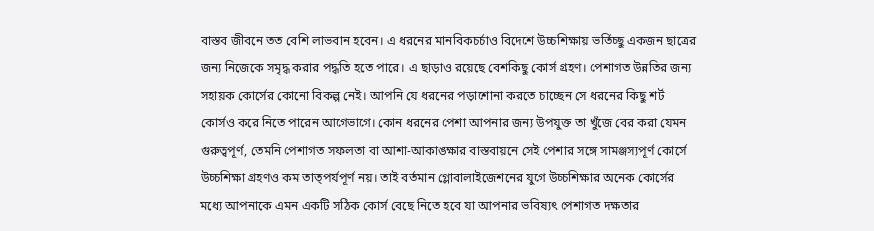বাস্তব জীবনে তত বেশি লাভবান হবেন। এ ধরনের মানবিকচর্চাও বিদেশে উচ্চশিক্ষায় ভর্তিচ্ছু একজন ছাত্রের জন্য নিজেকে সমৃদ্ধ করার পদ্ধতি হতে পারে। এ ছাড়াও রয়েছে বেশকিছু কোর্স গ্রহণ। পেশাগত উন্নতির জন্য সহায়ক কোর্সের কোনো বিকল্প নেই। আপনি যে ধরনের পড়াশোনা করতে চাচ্ছেন সে ধরনের কিছু শর্ট কোর্সও করে নিতে পারেন আগেভাগে। কোন ধরনের পেশা আপনার জন্য উপযুক্ত তা খুঁজে বের করা যেমন গুরুত্বপূর্ণ, তেমনি পেশাগত সফলতা বা আশা-আকাঙ্ক্ষার বাস্তবায়নে সেই পেশার সঙ্গে সামঞ্জস্যপূর্ণ কোর্সে উচ্চশিক্ষা গ্রহণও কম তাত্পর্যপূর্ণ নয়। তাই বর্তমান গ্লোবালাইজেশনের যুগে উচ্চশিক্ষার অনেক কোর্সের মধ্যে আপনাকে এমন একটি সঠিক কোর্স বেছে নিতে হবে যা আপনার ভবিষ্যৎ পেশাগত দক্ষতার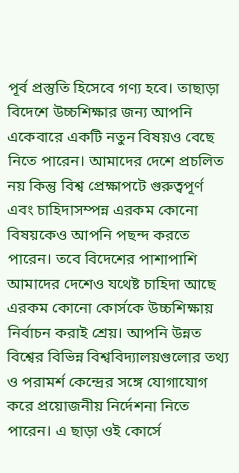পূর্ব প্রস্তুতি হিসেবে গণ্য হবে। তাছাড়া বিদেশে উচ্চশিক্ষার জন্য আপনি একেবারে একটি নতুন বিষয়ও বেছে নিতে পারেন। আমাদের দেশে প্রচলিত নয় কিন্তু বিশ্ব প্রেক্ষাপটে গুরুত্বপূর্ণ এবং চাহিদাসম্পন্ন এরকম কোনো বিষয়কেও আপনি পছন্দ করতে পারেন। তবে বিদেশের পাশাপাশি আমাদের দেশেও যথেষ্ট চাহিদা আছে এরকম কোনো কোর্সকে উচ্চশিক্ষায় নির্বাচন করাই শ্রেয়। আপনি উন্নত বিশ্বের বিভিন্ন বিশ্ববিদ্যালয়গুলোর তথ্য ও পরামর্শ কেন্দ্রের সঙ্গে যোগাযোগ করে প্রয়োজনীয় নির্দেশনা নিতে পারেন। এ ছাড়া ওই কোর্সে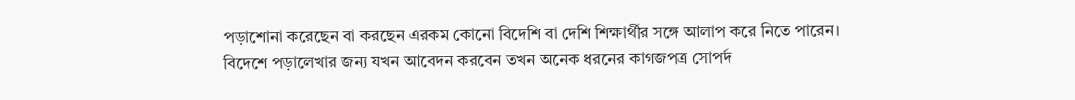পড়াশোনা করেছেন বা করছেন এরকম কোনো বিদেশি বা দেশি শিক্ষার্থীর সঙ্গে আলাপ করে নিতে পারেন।
বিদেশে পড়ালেখার জন্য যখন আবেদন করবেন তখন অনেক ধরনের কাগজপত্র সোপর্দ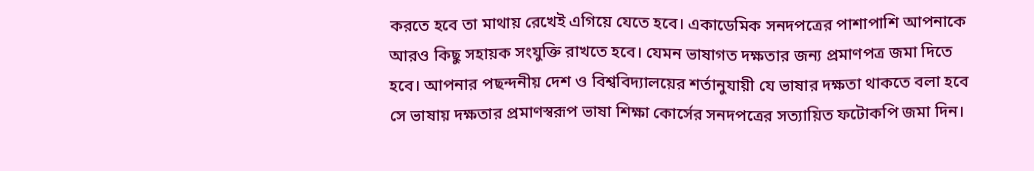করতে হবে তা মাথায় রেখেই এগিয়ে যেতে হবে। একাডেমিক সনদপত্রের পাশাপাশি আপনাকে আরও কিছু সহায়ক সংযুক্তি রাখতে হবে। যেমন ভাষাগত দক্ষতার জন্য প্রমাণপত্র জমা দিতে হবে। আপনার পছন্দনীয় দেশ ও বিশ্ববিদ্যালয়ের শর্তানুযায়ী যে ভাষার দক্ষতা থাকতে বলা হবে সে ভাষায় দক্ষতার প্রমাণস্বরূপ ভাষা শিক্ষা কোর্সের সনদপত্রের সত্যায়িত ফটোকপি জমা দিন।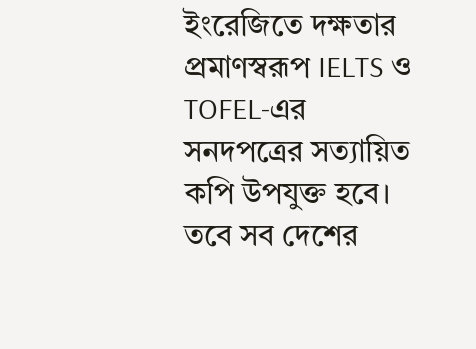ইংরেজিতে দক্ষতার প্রমাণস্বরূপ IELTS ও TOFEL-এর সনদপত্রের সত্যায়িত কপি উপযুক্ত হবে। তবে সব দেশের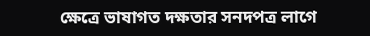ক্ষেত্রে ভাষাগত দক্ষতার সনদপত্র লাগে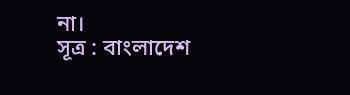না।
সূত্র : বাংলাদেশ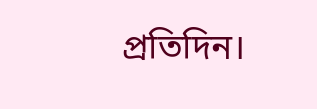প্রতিদিন।